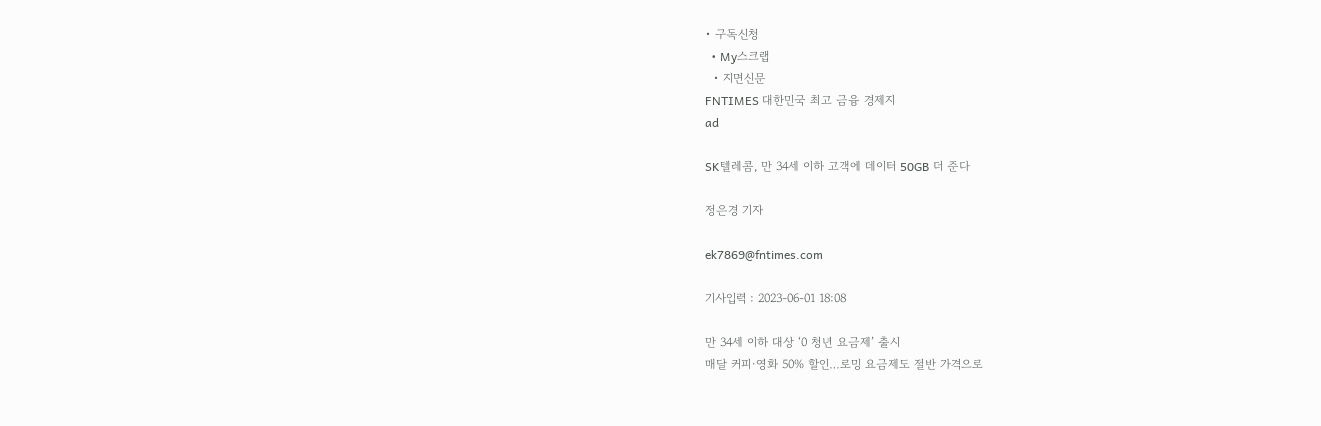• 구독신청
  • My스크랩
  • 지면신문
FNTIMES 대한민국 최고 금융 경제지
ad

SK텔레콤, 만 34세 이하 고객에 데이터 50GB 더 준다

정은경 기자

ek7869@fntimes.com

기사입력 : 2023-06-01 18:08

만 34세 이하 대상 ‘0 청년 요금제’ 출시
매달 커피·영화 50% 할인…로밍 요금제도 절반 가격으로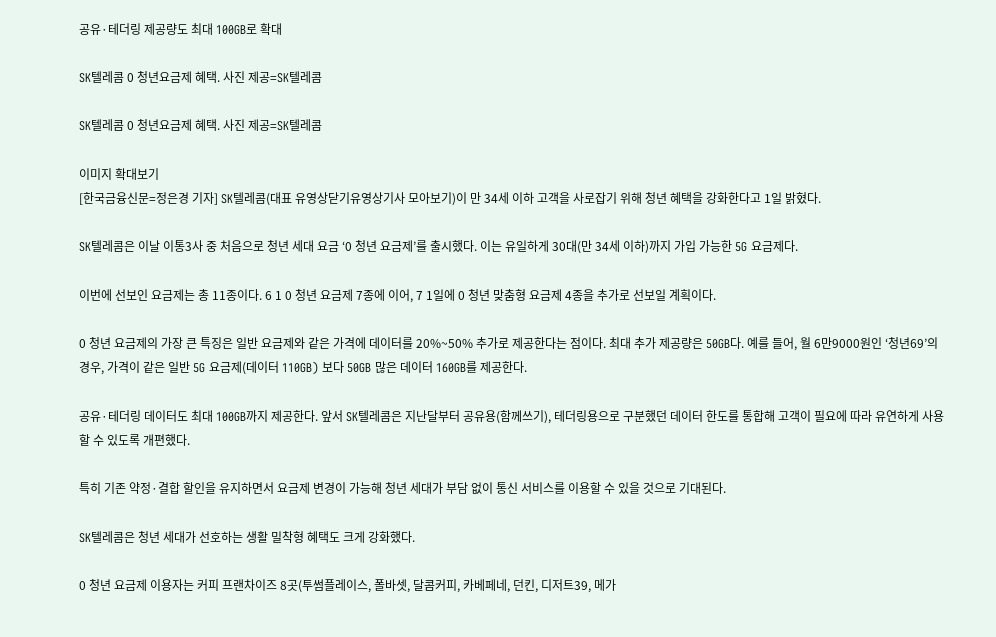공유·테더링 제공량도 최대 100GB로 확대

SK텔레콤 0 청년요금제 혜택. 사진 제공=SK텔레콤

SK텔레콤 0 청년요금제 혜택. 사진 제공=SK텔레콤

이미지 확대보기
[한국금융신문=정은경 기자] SK텔레콤(대표 유영상닫기유영상기사 모아보기)이 만 34세 이하 고객을 사로잡기 위해 청년 혜택을 강화한다고 1일 밝혔다.

SK텔레콤은 이날 이통3사 중 처음으로 청년 세대 요금 ‘0 청년 요금제’를 출시했다. 이는 유일하게 30대(만 34세 이하)까지 가입 가능한 5G 요금제다.

이번에 선보인 요금제는 총 11종이다. 6 1 0 청년 요금제 7종에 이어, 7 1일에 0 청년 맞춤형 요금제 4종을 추가로 선보일 계획이다.

0 청년 요금제의 가장 큰 특징은 일반 요금제와 같은 가격에 데이터를 20%~50% 추가로 제공한다는 점이다. 최대 추가 제공량은 50GB다. 예를 들어, 월 6만9000원인 ‘청년69’의 경우, 가격이 같은 일반 5G 요금제(데이터 110GB) 보다 50GB 많은 데이터 160GB를 제공한다.

공유·테더링 데이터도 최대 100GB까지 제공한다. 앞서 SK텔레콤은 지난달부터 공유용(함께쓰기), 테더링용으로 구분했던 데이터 한도를 통합해 고객이 필요에 따라 유연하게 사용할 수 있도록 개편했다.

특히 기존 약정·결합 할인을 유지하면서 요금제 변경이 가능해 청년 세대가 부담 없이 통신 서비스를 이용할 수 있을 것으로 기대된다.

SK텔레콤은 청년 세대가 선호하는 생활 밀착형 혜택도 크게 강화했다.

0 청년 요금제 이용자는 커피 프랜차이즈 8곳(투썸플레이스, 폴바셋, 달콤커피, 카베페네, 던킨, 디저트39, 메가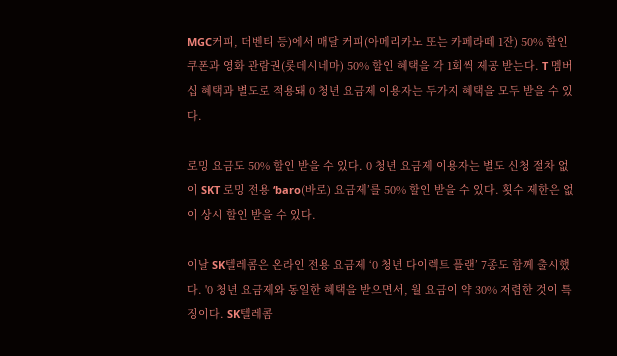MGC커피, 더벤티 등)에서 매달 커피(아메리카노 또는 카페라떼 1잔) 50% 할인 쿠폰과 영화 관람권(롯데시네마) 50% 할인 혜택을 각 1회씩 제공 받는다. T 멤버십 혜택과 별도로 적용돼 0 청년 요금제 이용자는 두가지 혜택을 모두 받을 수 있다.

로밍 요금도 50% 할인 받을 수 있다. 0 청년 요금제 이용자는 별도 신청 절차 없이 SKT 로밍 전용 ‘baro(바로) 요금제’를 50% 할인 받을 수 있다. 횟수 제한은 없이 상시 할인 받을 수 있다.

이날 SK텔레콤은 온라인 전용 요금제 ‘0 청년 다이렉트 플랜’ 7종도 함께 출시했다. '0 청년 요금제와 동일한 혜택을 받으면서, 월 요금이 약 30% 저렴한 것이 특징이다. SK텔레콤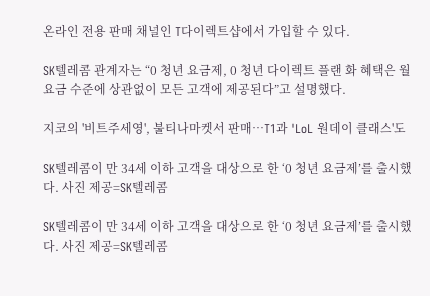온라인 전용 판매 채널인 T다이렉트샵에서 가입할 수 있다.

SK텔레콤 관계자는 “0 청년 요금제, 0 청년 다이렉트 플랜 화 혜택은 월 요금 수준에 상관없이 모든 고객에 제공된다”고 설명했다.

지코의 '비트주세영', 불티나마켓서 판매…T1과 'LoL 원데이 클래스'도

SK텔레콤이 만 34세 이하 고객을 대상으로 한 ‘0 청년 요금제’를 출시했다. 사진 제공=SK텔레콤

SK텔레콤이 만 34세 이하 고객을 대상으로 한 ‘0 청년 요금제’를 출시했다. 사진 제공=SK텔레콤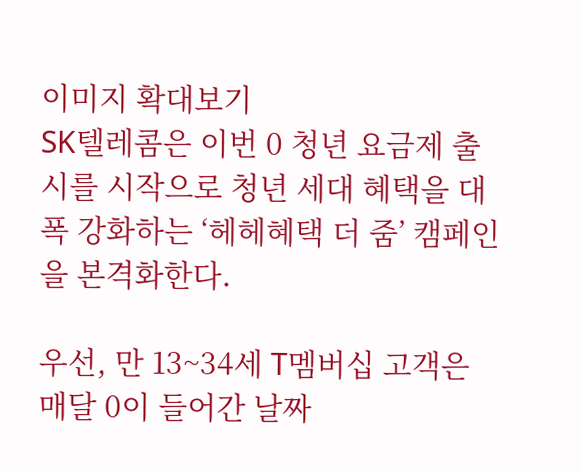이미지 확대보기
SK텔레콤은 이번 0 청년 요금제 출시를 시작으로 청년 세대 혜택을 대폭 강화하는 ‘헤헤혜택 더 줌’ 캠페인을 본격화한다.

우선, 만 13~34세 T멤버십 고객은 매달 0이 들어간 날짜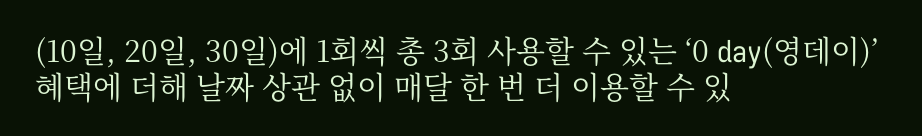(10일, 20일, 30일)에 1회씩 총 3회 사용할 수 있는 ‘0 day(영데이)’ 혜택에 더해 날짜 상관 없이 매달 한 번 더 이용할 수 있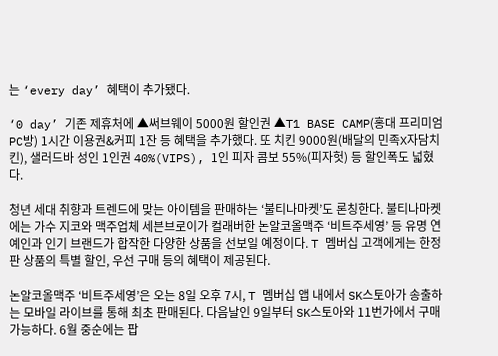는 ‘every day’ 혜택이 추가됐다.

‘0 day’ 기존 제휴처에 ▲써브웨이 5000원 할인권 ▲T1 BASE CAMP(홍대 프리미엄 PC방) 1시간 이용권&커피 1잔 등 혜택을 추가했다. 또 치킨 9000원(배달의 민족X자담치킨), 샐러드바 성인 1인권 40%(VIPS), 1인 피자 콤보 55%(피자헛) 등 할인폭도 넓혔다.

청년 세대 취향과 트렌드에 맞는 아이템을 판매하는 ‘불티나마켓’도 론칭한다. 불티나마켓에는 가수 지코와 맥주업체 세븐브로이가 컬래버한 논알코올맥주 ‘비트주세영’ 등 유명 연예인과 인기 브랜드가 합작한 다양한 상품을 선보일 예정이다. T 멤버십 고객에게는 한정판 상품의 특별 할인, 우선 구매 등의 혜택이 제공된다.

논알코올맥주 ‘비트주세영’은 오는 8일 오후 7시, T 멤버십 앱 내에서 SK스토아가 송출하는 모바일 라이브를 통해 최초 판매된다. 다음날인 9일부터 SK스토아와 11번가에서 구매 가능하다. 6월 중순에는 팝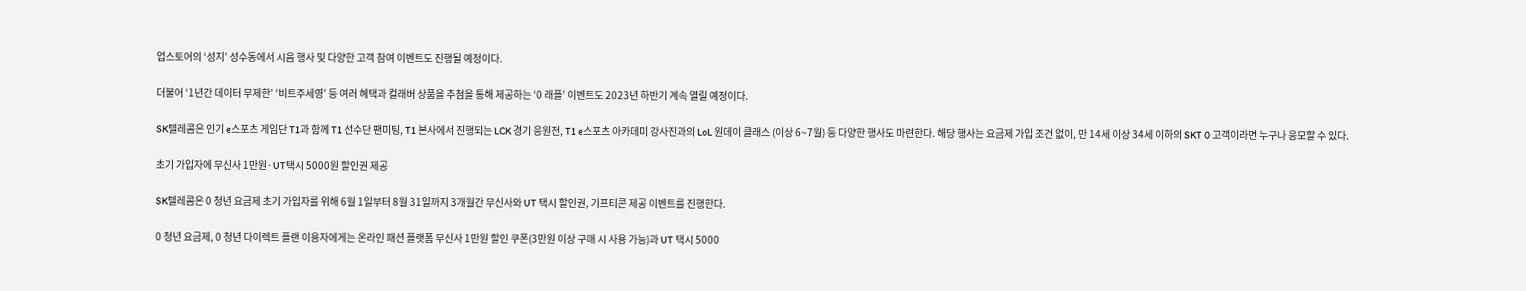업스토어의 ‘성지’ 성수동에서 시음 행사 및 다양한 고객 참여 이벤트도 진행될 예정이다.

더불어 ‘1년간 데이터 무제한’ ‘비트주세영’ 등 여러 혜택과 컬래버 상품을 추첨을 통해 제공하는 ‘0 래플’ 이벤트도 2023년 하반기 계속 열릴 예정이다.

SK텔레콤은 인기 e스포츠 게임단 T1과 함께 T1 선수단 팬미팅, T1 본사에서 진행되는 LCK 경기 응원전, T1 e스포츠 아카데미 강사진과의 LoL 원데이 클래스 (이상 6~7월) 등 다양한 행사도 마련한다. 해당 행사는 요금제 가입 조건 없이, 만 14세 이상 34세 이하의 SKT 0 고객이라면 누구나 응모할 수 있다.

초기 가입자에 무신사 1만원·UT택시 5000원 할인권 제공

SK텔레콤은 0 청년 요금제 초기 가입자를 위해 6월 1일부터 8월 31일까지 3개월간 무신사와 UT 택시 할인권, 기프티콘 제공 이벤트를 진행한다.

0 청년 요금제, 0 청년 다이렉트 플랜 이용자에게는 온라인 패션 플랫폼 무신사 1만원 할인 쿠폰(3만원 이상 구매 시 사용 가능)과 UT 택시 5000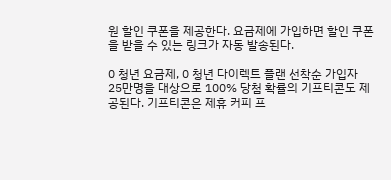원 할인 쿠폰을 제공한다. 요금제에 가입하면 할인 쿠폰을 받을 수 있는 링크가 자동 발송된다.

0 청년 요금제, 0 청년 다이렉트 플랜 선착순 가입자 25만명을 대상으로 100% 당첨 확률의 기프티콘도 제공된다. 기프티콘은 제휴 커피 프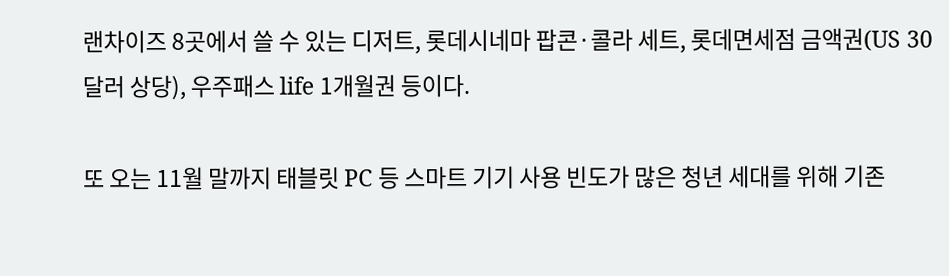랜차이즈 8곳에서 쓸 수 있는 디저트, 롯데시네마 팝콘·콜라 세트, 롯데면세점 금액권(US 30 달러 상당), 우주패스 life 1개월권 등이다.

또 오는 11월 말까지 태블릿 PC 등 스마트 기기 사용 빈도가 많은 청년 세대를 위해 기존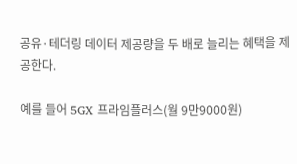공유·테더링 데이터 제공량을 두 배로 늘리는 혜택을 제공한다.

예를 들어 5GX 프라임플러스(월 9만9000원)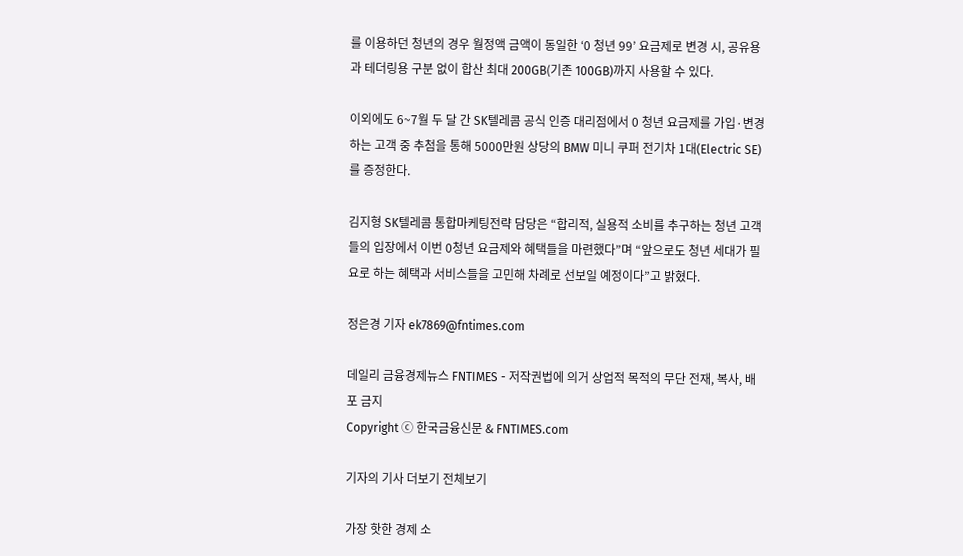를 이용하던 청년의 경우 월정액 금액이 동일한 ‘0 청년 99’ 요금제로 변경 시, 공유용과 테더링용 구분 없이 합산 최대 200GB(기존 100GB)까지 사용할 수 있다.

이외에도 6~7월 두 달 간 SK텔레콤 공식 인증 대리점에서 0 청년 요금제를 가입·변경하는 고객 중 추첨을 통해 5000만원 상당의 BMW 미니 쿠퍼 전기차 1대(Electric SE)를 증정한다.

김지형 SK텔레콤 통합마케팅전략 담당은 “합리적, 실용적 소비를 추구하는 청년 고객들의 입장에서 이번 0청년 요금제와 혜택들을 마련했다”며 “앞으로도 청년 세대가 필요로 하는 혜택과 서비스들을 고민해 차례로 선보일 예정이다”고 밝혔다.

정은경 기자 ek7869@fntimes.com

데일리 금융경제뉴스 FNTIMES - 저작권법에 의거 상업적 목적의 무단 전재, 복사, 배포 금지
Copyright ⓒ 한국금융신문 & FNTIMES.com

기자의 기사 더보기 전체보기

가장 핫한 경제 소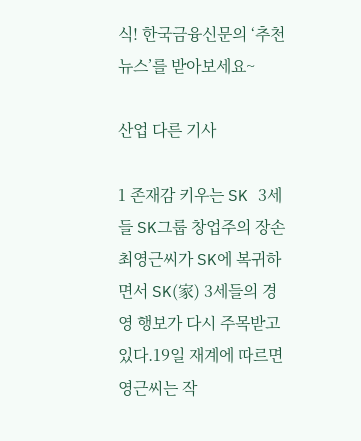식! 한국금융신문의 ‘추천뉴스’를 받아보세요~

산업 다른 기사

1 존재감 키우는 SK 3세들 SK그룹 창업주의 장손 최영근씨가 SK에 복귀하면서 SK(家) 3세들의 경영 행보가 다시 주목받고 있다.19일 재계에 따르면 영근씨는 작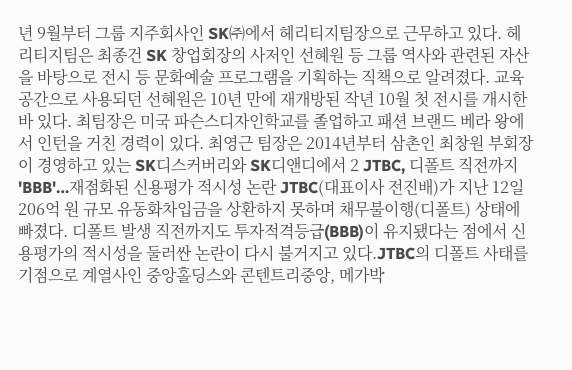년 9월부터 그룹 지주회사인 SK㈜에서 헤리티지팀장으로 근무하고 있다. 헤리티지팀은 최종건 SK 창업회장의 사저인 선혜원 등 그룹 역사와 관련된 자산을 바탕으로 전시 등 문화예술 프로그램을 기획하는 직책으로 알려졌다. 교육 공간으로 사용되던 선혜원은 10년 만에 재개방된 작년 10월 첫 전시를 개시한 바 있다. 최팀장은 미국 파슨스디자인학교를 졸업하고 패션 브랜드 베라 왕에서 인턴을 거친 경력이 있다. 최영근 팀장은 2014년부터 삼촌인 최창원 부회장이 경영하고 있는 SK디스커버리와 SK디앤디에서 2 JTBC, 디폴트 직전까지 'BBB'…재점화된 신용평가 적시성 논란 JTBC(대표이사 전진배)가 지난 12일 206억 원 규모 유동화차입금을 상환하지 못하며 채무불이행(디폴트) 상태에 빠졌다. 디폴트 발생 직전까지도 투자적격등급(BBB)이 유지됐다는 점에서 신용평가의 적시성을 둘러싼 논란이 다시 불거지고 있다.JTBC의 디폴트 사태를 기점으로 계열사인 중앙홀딩스와 콘텐트리중앙, 메가박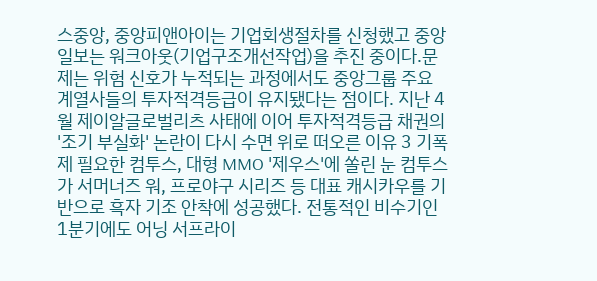스중앙, 중앙피앤아이는 기업회생절차를 신청했고 중앙일보는 워크아웃(기업구조개선작업)을 추진 중이다.문제는 위험 신호가 누적되는 과정에서도 중앙그룹 주요 계열사들의 투자적격등급이 유지됐다는 점이다. 지난 4월 제이알글로벌리츠 사태에 이어 투자적격등급 채권의 '조기 부실화' 논란이 다시 수면 위로 떠오른 이유 3 기폭제 필요한 컴투스, 대형 MMO '제우스'에 쏠린 눈 컴투스가 서머너즈 워, 프로야구 시리즈 등 대표 캐시카우를 기반으로 흑자 기조 안착에 성공했다. 전통적인 비수기인 1분기에도 어닝 서프라이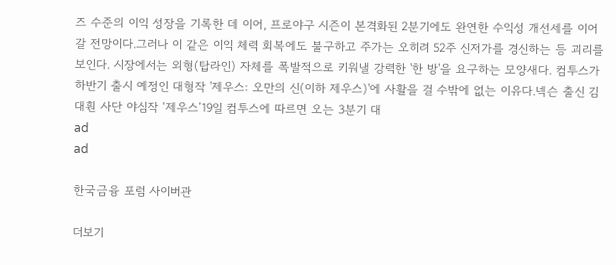즈 수준의 이익 성장을 기록한 데 이어, 프로야구 시즌이 본격화된 2분기에도 완연한 수익성 개선세를 이어갈 전망이다.그러나 이 같은 이익 체력 회복에도 불구하고 주가는 오히려 52주 신저가를 경신하는 등 괴리를 보인다. 시장에서는 외형(탑라인) 자체를 폭발적으로 키워낼 강력한 '한 방'을 요구하는 모양새다. 컴투스가 하반기 출시 예정인 대형작 '제우스: 오만의 신(이하 제우스)'에 사활을 걸 수밖에 없는 이유다.넥슨 출신 김대훤 사단 야심작 ‘제우스’19일 컴투스에 따르면 오는 3분기 대
ad
ad

한국금융 포럼 사이버관

더보기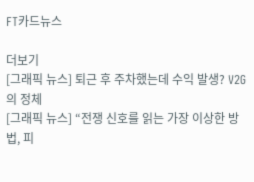FT카드뉴스

더보기
[그래픽 뉴스] 퇴근 후 주차했는데 수익 발생? V2G의 정체
[그래픽 뉴스] “전쟁 신호를 읽는 가장 이상한 방법, 피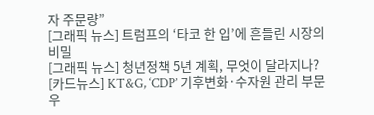자 주문량”
[그래픽 뉴스] 트럼프의 ‘타코 한 입’에 흔들린 시장의 비밀
[그래픽 뉴스] 청년정책 5년 계획, 무엇이 달라지나?
[카드뉴스] KT&G, ‘CDP’ 기후변화·수자원 관리 부문 우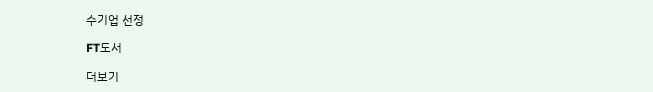수기업 선정

FT도서

더보기